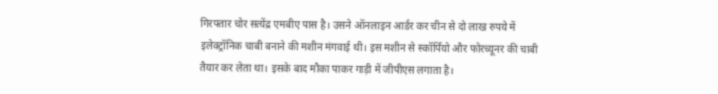गिरफ्तार चोर सत्येंद्र एमबीए पास है। उसने ऑनलाइन आर्डर कर चीन से दो लाख रुपये में इलेक्ट्रॉनिक चाबी बनाने की मशीन मंगवाई थी। इस मशीन से स्कॉर्पियो और फोरच्यूनर की चाबी तैयार कर लेता था। इसके बाद मौका पाकर गाड़ी में जीपीएस लगाता है।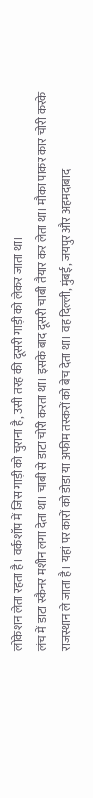लोकेशन लेता रहता है। वर्कशॉप में जिस गाड़ी को चुराना है, उसी तरह की दूसरी गाड़ी को लेकर जाता था।
लंच में डाटा स्कैनर मशीन लगा देता था। चाबी से डाटा चोरी करता था। इसके बाद दूसरी चाबी तैयार कर लेता था। मौका पाकर कार चोरी करके राजस्थान ले जाता है। यहां पर कारों को डोडा या अफीम तस्करों को बेच देता था। वह दिल्ली, मुंबई, जयपुर और अहमदाबाद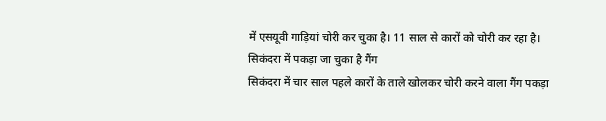में एसयूवी गाड़ियां चोरी कर चुका है। 11 साल से कारों को चोरी कर रहा है।
सिकंदरा में पकड़ा जा चुका है गैंग
सिकंदरा में चार साल पहले कारों के ताले खोलकर चोरी करने वाला गैंग पकड़ा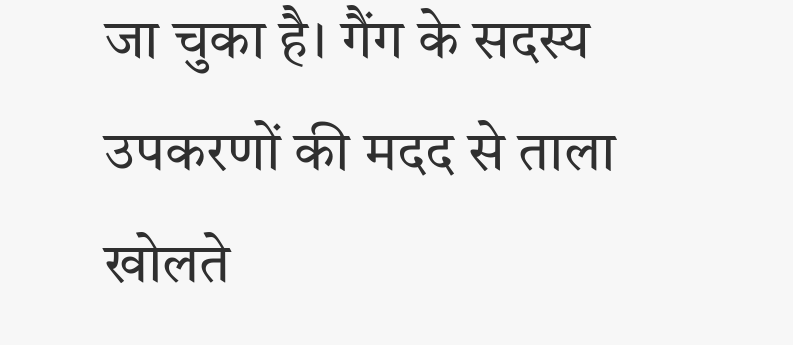जा चुका है। गैंग के सदस्य उपकरणों की मदद से ताला खोलते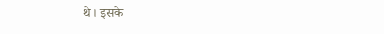थे। इसके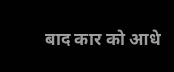बाद कार को आधे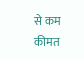से कम कीमत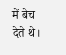में बेच देते थे।